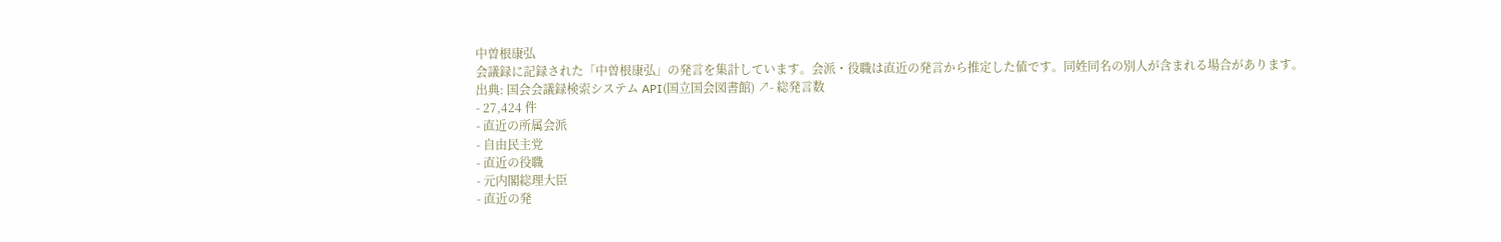中曽根康弘
会議録に記録された「中曽根康弘」の発言を集計しています。会派・役職は直近の発言から推定した値です。同姓同名の別人が含まれる場合があります。
出典: 国会会議録検索システム API(国立国会図書館) ↗- 総発言数
- 27,424 件
- 直近の所属会派
- 自由民主党
- 直近の役職
- 元内閣総理大臣
- 直近の発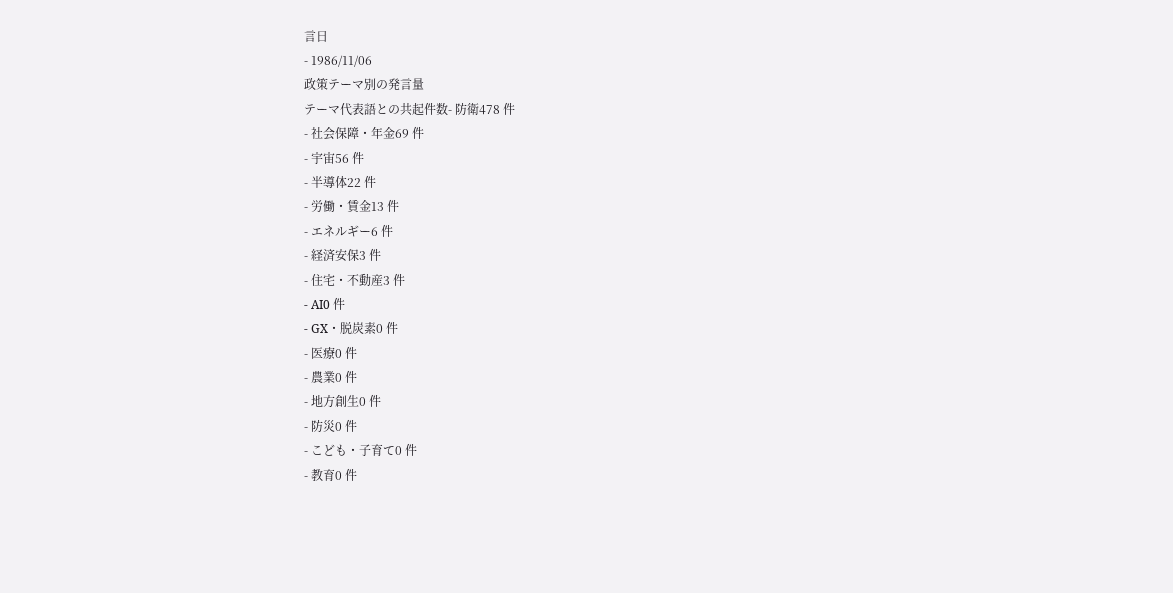言日
- 1986/11/06
政策テーマ別の発言量
テーマ代表語との共起件数- 防衛478 件
- 社会保障・年金69 件
- 宇宙56 件
- 半導体22 件
- 労働・賃金13 件
- エネルギー6 件
- 経済安保3 件
- 住宅・不動産3 件
- AI0 件
- GX・脱炭素0 件
- 医療0 件
- 農業0 件
- 地方創生0 件
- 防災0 件
- こども・子育て0 件
- 教育0 件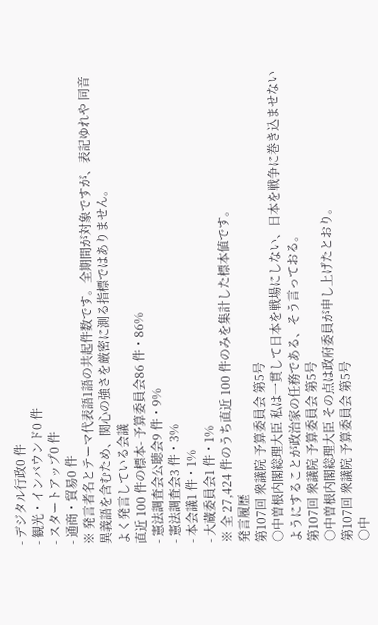- デジタル行政0 件
- 観光・インバウンド0 件
- スタートアップ0 件
- 通商・貿易0 件
※ 発言者名とテーマ代表語1語の共起件数です。全期間が対象ですが、表記ゆれや 同音異義語を含むため、関心の強さを厳密に測る指標ではありません。
よく発言している会議
直近 100 件の標本- 予算委員会86 件・86%
- 憲法調査会公聴会9 件・9%
- 憲法調査会3 件・3%
- 本会議1 件・1%
- 大蔵委員会1 件・1%
※ 全 27,424 件のうち直近 100 件のみを集計した標本値です。
発言履歴
第107回 衆議院 予算委員会 第5号
○中曽根内閣総理大臣 私は一貫して日本を戦場にしない、日本を戦争に巻き込ませないようにすることが政治家の任務である、そう言っておる。
第107回 衆議院 予算委員会 第5号
○中曽根内閣総理大臣 その点は政府委員が申し上げたとおり。
第107回 衆議院 予算委員会 第5号
○中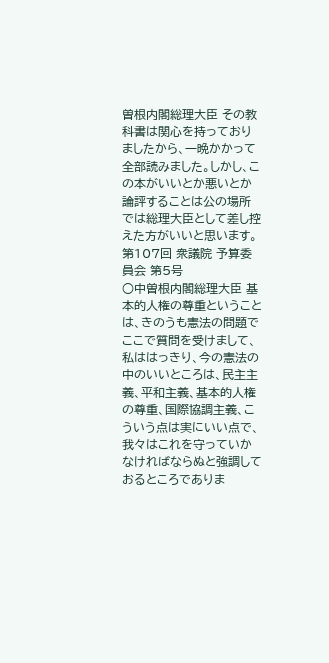曽根内閣総理大臣 その教科書は関心を持っておりましたから、一晩かかって全部読みました。しかし、この本がいいとか悪いとか論評することは公の場所では総理大臣として差し控えた方がいいと思います。
第107回 衆議院 予算委員会 第5号
○中曽根内閣総理大臣 基本的人権の尊重ということは、きのうも憲法の問題でここで質問を受けまして、私ははっきり、今の憲法の中のいいところは、民主主義、平和主義、基本的人権の尊重、国際協調主義、こういう点は実にいい点で、我々はこれを守っていかなければならぬと強調しておるところでありま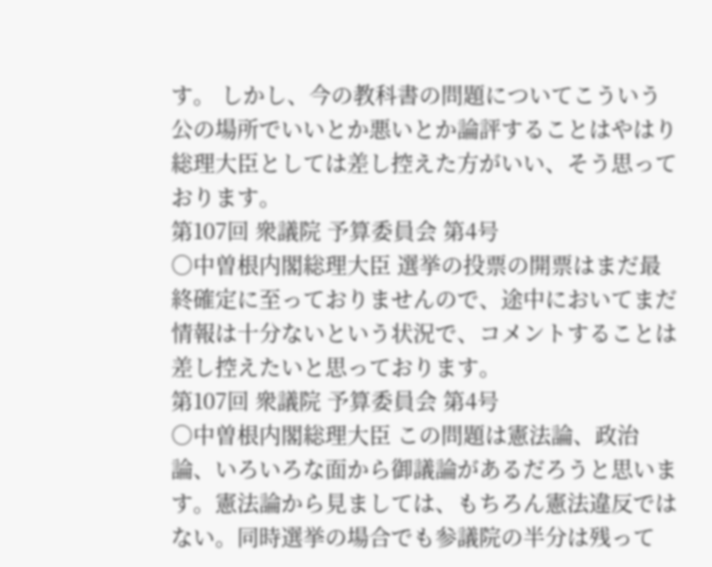す。 しかし、今の教科書の問題についてこういう公の場所でいいとか悪いとか論評することはやはり総理大臣としては差し控えた方がいい、そう思っております。
第107回 衆議院 予算委員会 第4号
○中曽根内閣総理大臣 選挙の投票の開票はまだ最終確定に至っておりませんので、途中においてまだ情報は十分ないという状況で、コメントすることは差し控えたいと思っております。
第107回 衆議院 予算委員会 第4号
○中曽根内閣総理大臣 この問題は憲法論、政治論、いろいろな面から御議論があるだろうと思います。憲法論から見ましては、もちろん憲法違反ではない。同時選挙の場合でも参議院の半分は残って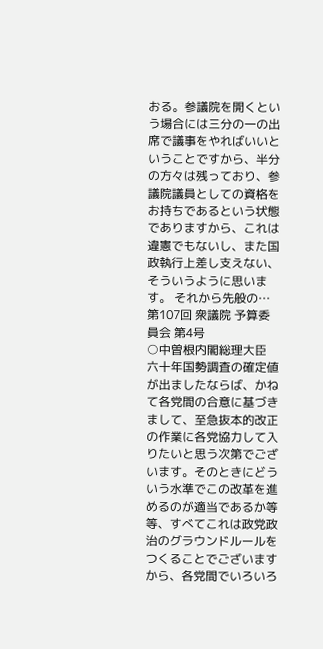おる。参議院を開くという場合には三分の一の出席で議事をやればいいということですから、半分の方々は残っており、参議院議員としての資格をお持ちであるという状態でありますから、これは違憲でもないし、また国政執行上差し支えない、そういうように思います。 それから先般の…
第107回 衆議院 予算委員会 第4号
○中曽根内閣総理大臣 六十年国勢調査の確定値が出ましたならば、かねて各党間の合意に基づきまして、至急抜本的改正の作業に各党協力して入りたいと思う次第でございます。そのときにどういう水準でこの改革を進めるのが適当であるか等等、すべてこれは政党政治のグラウンドルールをつくることでございますから、各党間でいろいろ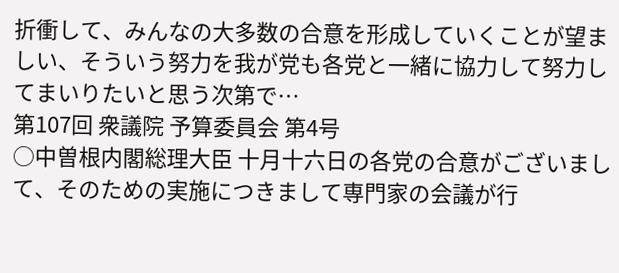折衝して、みんなの大多数の合意を形成していくことが望ましい、そういう努力を我が党も各党と一緒に協力して努力してまいりたいと思う次第で…
第107回 衆議院 予算委員会 第4号
○中曽根内閣総理大臣 十月十六日の各党の合意がございまして、そのための実施につきまして専門家の会議が行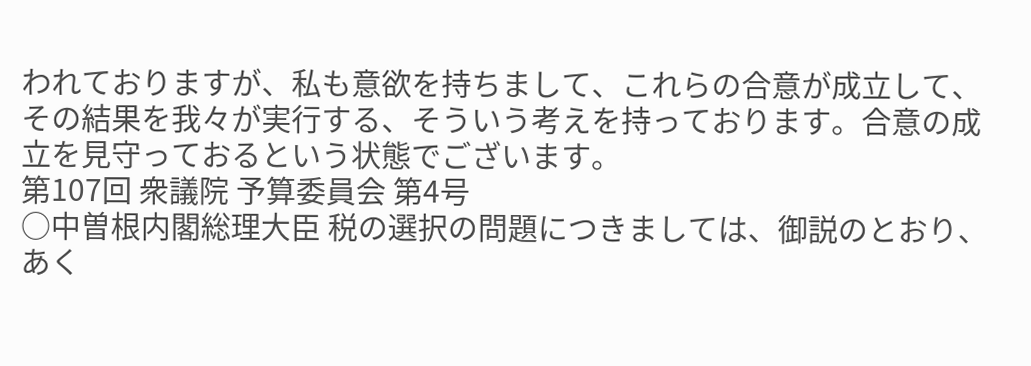われておりますが、私も意欲を持ちまして、これらの合意が成立して、その結果を我々が実行する、そういう考えを持っております。合意の成立を見守っておるという状態でございます。
第107回 衆議院 予算委員会 第4号
○中曽根内閣総理大臣 税の選択の問題につきましては、御説のとおり、あく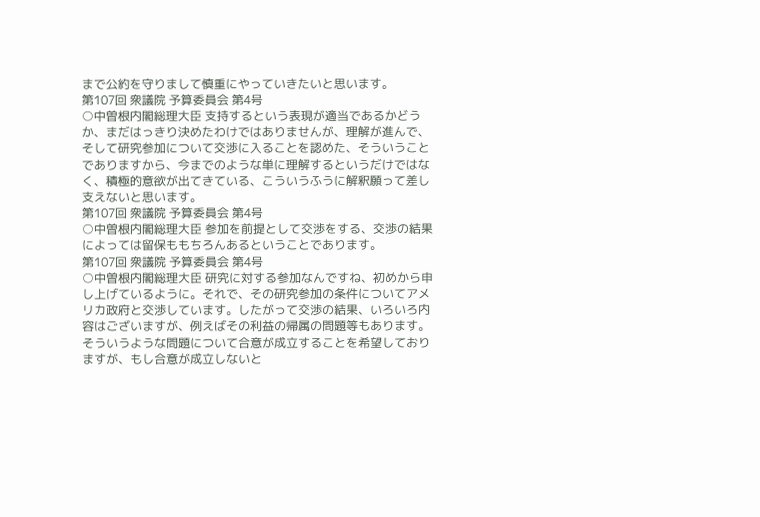まで公約を守りまして慎重にやっていきたいと思います。
第107回 衆議院 予算委員会 第4号
○中曽根内閣総理大臣 支持するという表現が適当であるかどうか、まだはっきり決めたわけではありませんが、理解が進んで、そして研究参加について交渉に入ることを認めた、そういうことでありますから、今までのような単に理解するというだけではなく、積極的意欲が出てきている、こういうふうに解釈願って差し支えないと思います。
第107回 衆議院 予算委員会 第4号
○中曽根内閣総理大臣 参加を前提として交渉をする、交渉の結果によっては留保ももちろんあるということであります。
第107回 衆議院 予算委員会 第4号
○中曽根内閣総理大臣 研究に対する参加なんですね、初めから申し上げているように。それで、その研究参加の条件についてアメリカ政府と交渉しています。したがって交渉の結果、いろいろ内容はございますが、例えばその利益の帰属の問題等もあります。そういうような問題について合意が成立することを希望しておりますが、もし合意が成立しないと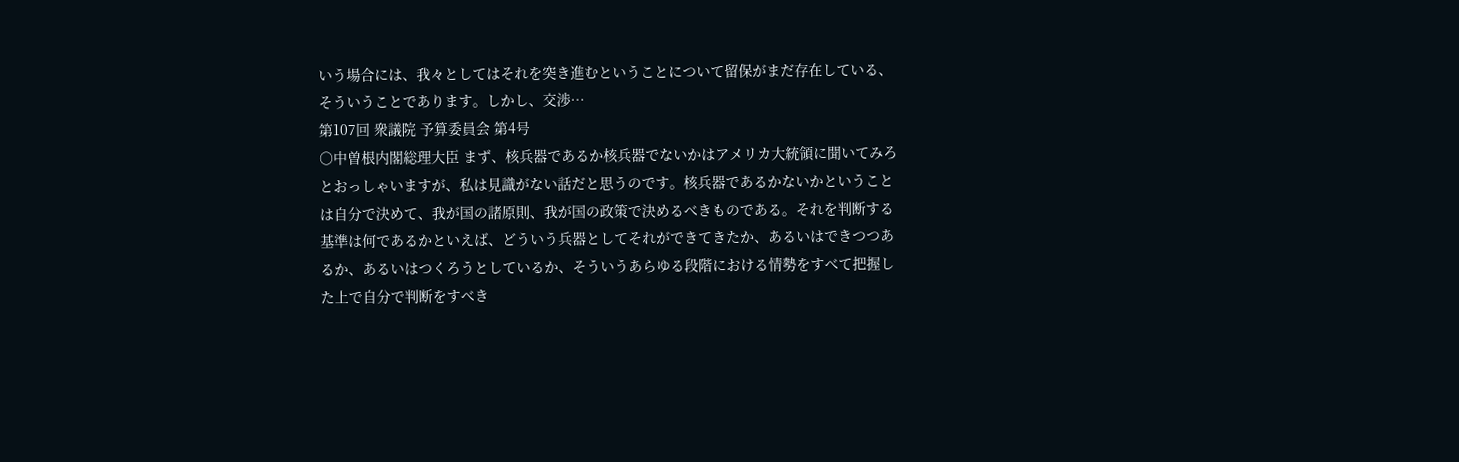いう場合には、我々としてはそれを突き進むということについて留保がまだ存在している、そういうことであります。しかし、交渉…
第107回 衆議院 予算委員会 第4号
○中曽根内閣総理大臣 まず、核兵器であるか核兵器でないかはアメリカ大統領に聞いてみろとおっしゃいますが、私は見識がない話だと思うのです。核兵器であるかないかということは自分で決めて、我が国の諸原則、我が国の政策で決めるべきものである。それを判断する基準は何であるかといえば、どういう兵器としてそれができてきたか、あるいはできつつあるか、あるいはつくろうとしているか、そういうあらゆる段階における情勢をすべて把握した上で自分で判断をすべき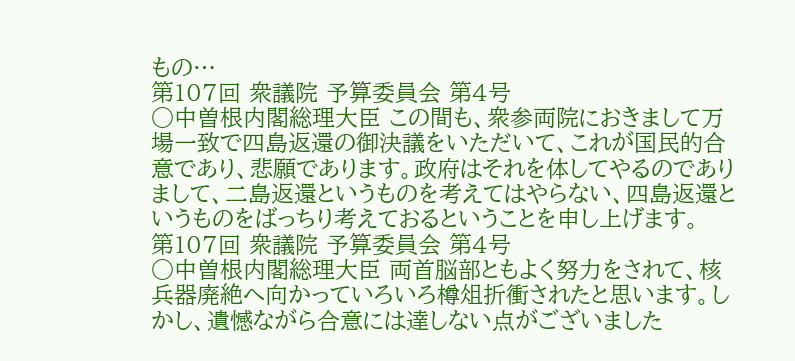もの…
第107回 衆議院 予算委員会 第4号
○中曽根内閣総理大臣 この間も、衆参両院におきまして万場一致で四島返還の御決議をいただいて、これが国民的合意であり、悲願であります。政府はそれを体してやるのでありまして、二島返還というものを考えてはやらない、四島返還というものをばっちり考えておるということを申し上げます。
第107回 衆議院 予算委員会 第4号
○中曽根内閣総理大臣 両首脳部ともよく努力をされて、核兵器廃絶へ向かっていろいろ樽俎折衝されたと思います。しかし、遺憾ながら合意には達しない点がございました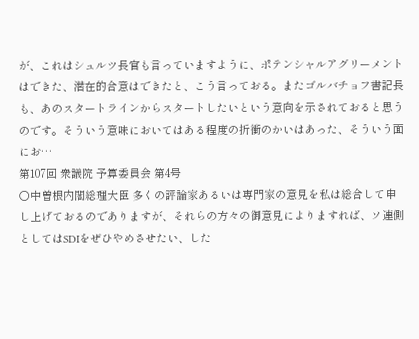が、これはシュルツ長官も言っていますように、ポテンシャルアグリーメントはできた、潜在的合意はできたと、こう言っておる。またゴルバチョフ書記長も、あのスタートラインからスタートしたいという意向を示されておると思うのです。そういう意味においてはある程度の折衝のかいはあった、そういう面にお…
第107回 衆議院 予算委員会 第4号
○中曽根内閣総理大臣 多くの評論家あるいは専門家の意見を私は総合して申し上げておるのでありますが、それらの方々の御意見によりますれば、ソ連側としてはSDIをぜひやめさせたい、した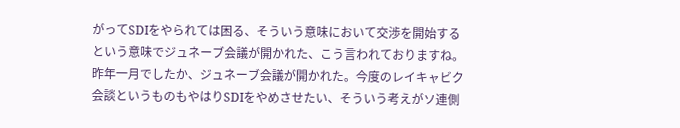がってSDIをやられては困る、そういう意味において交渉を開始するという意味でジュネーブ会議が開かれた、こう言われておりますね。昨年一月でしたか、ジュネーブ会議が開かれた。今度のレイキャビク会談というものもやはりSDIをやめさせたい、そういう考えがソ連側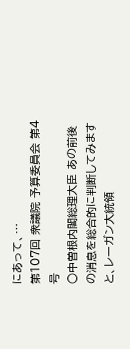にあって、…
第107回 衆議院 予算委員会 第4号
○中曽根内閣総理大臣 あの前後の消息を総合的に判断してみますと、レーガン大統領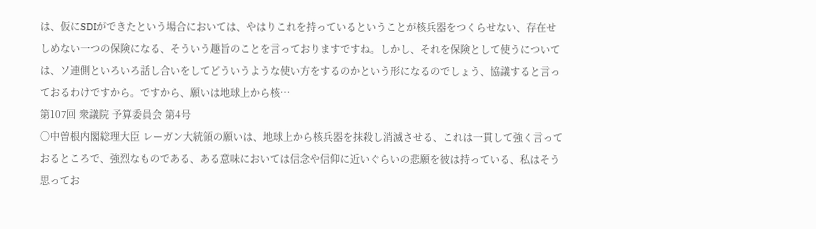は、仮にSDIができたという場合においては、やはりこれを持っているということが核兵器をつくらせない、存在せしめない一つの保険になる、そういう趣旨のことを言っておりますですね。しかし、それを保険として使うについては、ソ連側といろいろ話し合いをしてどういうような使い方をするのかという形になるのでしょう、協議すると言っておるわけですから。ですから、願いは地球上から核…
第107回 衆議院 予算委員会 第4号
○中曽根内閣総理大臣 レーガン大統領の願いは、地球上から核兵器を抹殺し消滅させる、これは一貫して強く言っておるところで、強烈なものである、ある意味においては信念や信仰に近いぐらいの悲願を彼は持っている、私はそう思ってお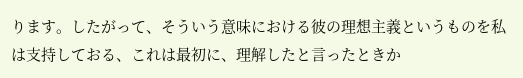ります。したがって、そういう意味における彼の理想主義というものを私は支持しておる、これは最初に、理解したと言ったときか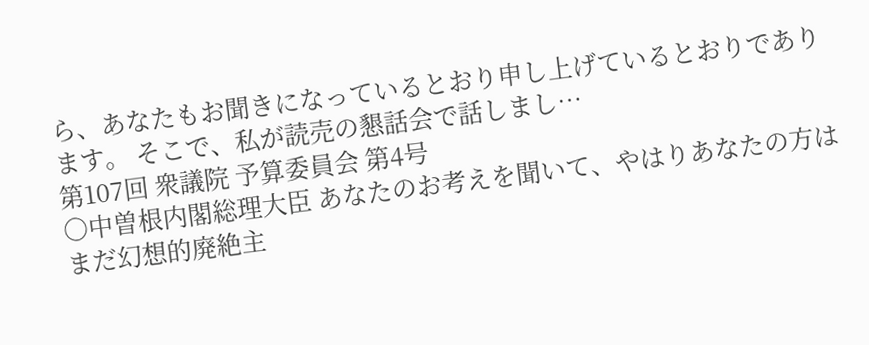ら、あなたもお聞きになっているとおり申し上げているとおりであります。 そこで、私が読売の懇話会で話しまし…
第107回 衆議院 予算委員会 第4号
○中曽根内閣総理大臣 あなたのお考えを聞いて、やはりあなたの方はまだ幻想的廃絶主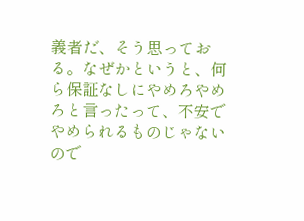義者だ、そう思っておる。なぜかというと、何ら保証なしにやめろやめろと言ったって、不安でやめられるものじゃないので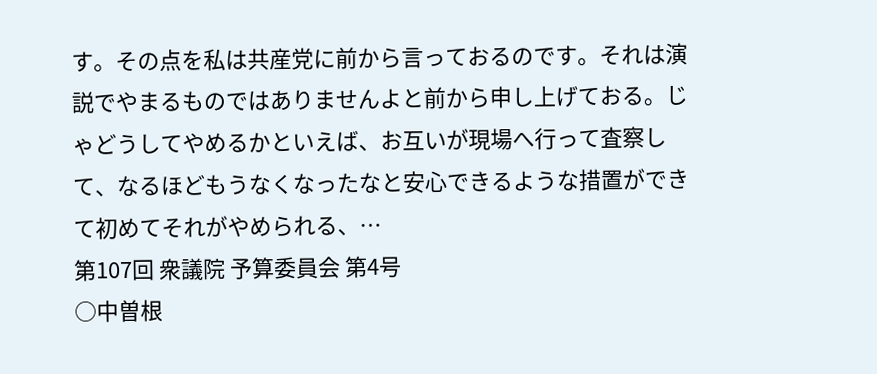す。その点を私は共産党に前から言っておるのです。それは演説でやまるものではありませんよと前から申し上げておる。じゃどうしてやめるかといえば、お互いが現場へ行って査察して、なるほどもうなくなったなと安心できるような措置ができて初めてそれがやめられる、…
第107回 衆議院 予算委員会 第4号
○中曽根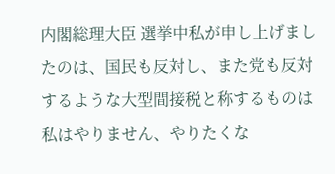内閣総理大臣 選挙中私が申し上げましたのは、国民も反対し、また党も反対するような大型間接税と称するものは私はやりません、やりたくな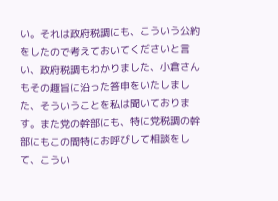い。それは政府税調にも、こういう公約をしたので考えておいてくださいと言い、政府税調もわかりました、小倉さんもその趣旨に沿った答申をいたしました、そういうことを私は聞いております。また党の幹部にも、特に党税調の幹部にもこの間特にお呼びして相談をして、こうい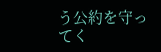う公約を守ってく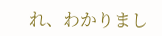れ、わかりまし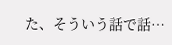た、そういう話で話…